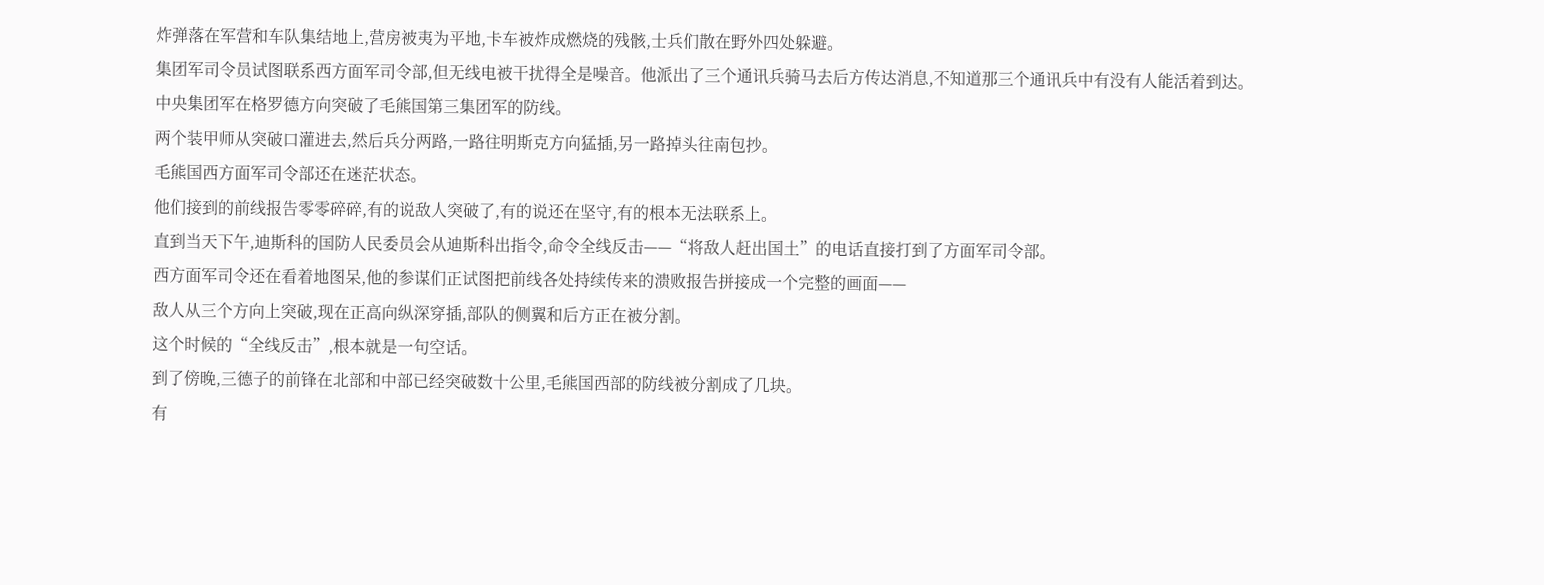炸弹落在军营和车队集结地上,营房被夷为平地,卡车被炸成燃烧的残骸,士兵们散在野外四处躲避。
集团军司令员试图联系西方面军司令部,但无线电被干扰得全是噪音。他派出了三个通讯兵骑马去后方传达消息,不知道那三个通讯兵中有没有人能活着到达。
中央集团军在格罗德方向突破了毛熊国第三集团军的防线。
两个装甲师从突破口灌进去,然后兵分两路,一路往明斯克方向猛插,另一路掉头往南包抄。
毛熊国西方面军司令部还在迷茫状态。
他们接到的前线报告零零碎碎,有的说敌人突破了,有的说还在坚守,有的根本无法联系上。
直到当天下午,迪斯科的国防人民委员会从迪斯科出指令,命令全线反击——“将敌人赶出国土”的电话直接打到了方面军司令部。
西方面军司令还在看着地图呆,他的参谋们正试图把前线各处持续传来的溃败报告拼接成一个完整的画面——
敌人从三个方向上突破,现在正高向纵深穿插,部队的侧翼和后方正在被分割。
这个时候的“全线反击”,根本就是一句空话。
到了傍晚,三德子的前锋在北部和中部已经突破数十公里,毛熊国西部的防线被分割成了几块。
有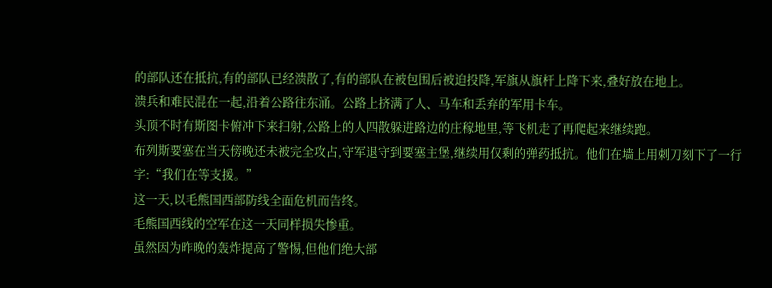的部队还在抵抗,有的部队已经溃散了,有的部队在被包围后被迫投降,军旗从旗杆上降下来,叠好放在地上。
溃兵和难民混在一起,沿着公路往东涌。公路上挤满了人、马车和丢弃的军用卡车。
头顶不时有斯图卡俯冲下来扫射,公路上的人四散躲进路边的庄稼地里,等飞机走了再爬起来继续跑。
布列斯要塞在当天傍晚还未被完全攻占,守军退守到要塞主堡,继续用仅剩的弹药抵抗。他们在墙上用刺刀刻下了一行字:“我们在等支援。”
这一天,以毛熊国西部防线全面危机而告终。
毛熊国西线的空军在这一天同样损失惨重。
虽然因为昨晚的轰炸提高了警惕,但他们绝大部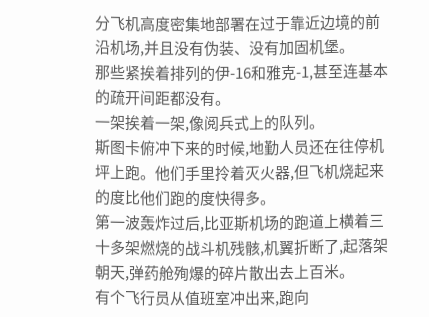分飞机高度密集地部署在过于靠近边境的前沿机场,并且没有伪装、没有加固机堡。
那些紧挨着排列的伊-16和雅克-1,甚至连基本的疏开间距都没有。
一架挨着一架,像阅兵式上的队列。
斯图卡俯冲下来的时候,地勤人员还在往停机坪上跑。他们手里拎着灭火器,但飞机烧起来的度比他们跑的度快得多。
第一波轰炸过后,比亚斯机场的跑道上横着三十多架燃烧的战斗机残骸,机翼折断了,起落架朝天,弹药舱殉爆的碎片散出去上百米。
有个飞行员从值班室冲出来,跑向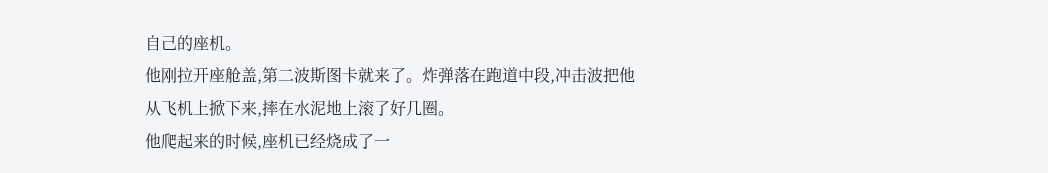自己的座机。
他刚拉开座舱盖,第二波斯图卡就来了。炸弹落在跑道中段,冲击波把他从飞机上掀下来,摔在水泥地上滚了好几圈。
他爬起来的时候,座机已经烧成了一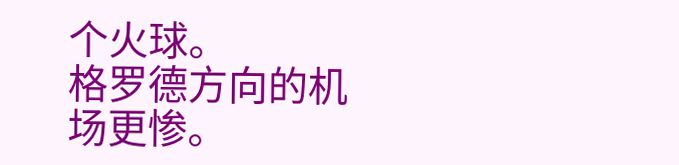个火球。
格罗德方向的机场更惨。